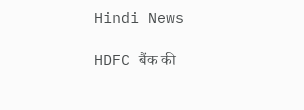Hindi News

HDFC बैंक की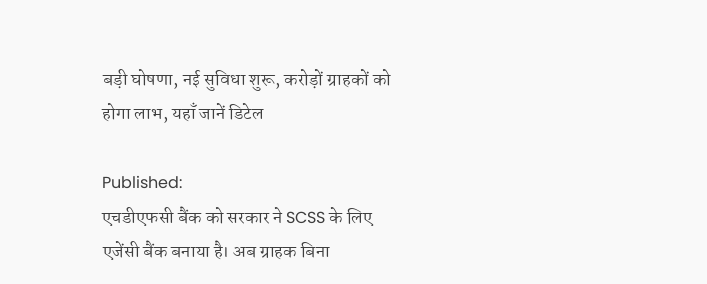बड़ी घोषणा, नई सुविधा शुरू, करोड़ों ग्राहकों को होगा लाभ, यहाँ जानें डिटेल

Published:
एचडीएफसी बैंक को सरकार ने SCSS के लिए एजेंसी बैंक बनाया है। अब ग्राहक बिना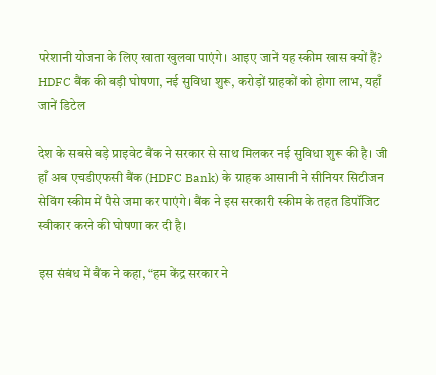परेशानी योजना के लिए खाता खुलवा पाएंगे। आइए जानें यह स्कीम खास क्यों हैं?
HDFC बैंक की बड़ी घोषणा, नई सुविधा शुरू, करोड़ों ग्राहकों को होगा लाभ, यहाँ जानें डिटेल

देश के सबसे बड़े प्राइवेट बैंक ने सरकार से साथ मिलकर नई सुविधा शुरू की है। जी हाँ अब एचडीएफसी बैंक (HDFC Bank) के ग्राहक आसानी ने सीनियर सिटीजन सेविंग स्कीम में पैसे जमा कर पाएंगे। बैंक ने इस सरकारी स्कीम के तहत डिपॉजिट स्वीकार करने की घोषणा कर दी है।

इस संबंध में बैंक ने कहा, “हम केंद्र सरकार ने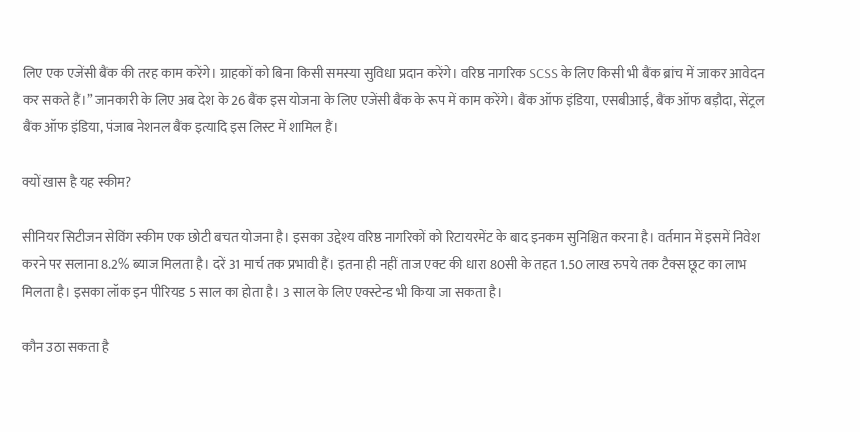लिए एक एजेंसी बैंक की तरह काम करेंगे। ग्राहकों को बिना किसी समस्या सुविधा प्रदान करेंगे। वरिष्ठ नागरिक SCSS के लिए किसी भी बैंक ब्रांच में जाकर आवेदन कर सकते हैं।” जानकारी के लिए अब देश के 26 बैंक इस योजना के लिए एजेंसी बैंक के रूप में काम करेंगे। बैंक ऑफ इंडिया, एसबीआई, बैंक ऑफ बड़ौदा, सेंट्रल बैंक ऑफ इंडिया, पंजाब नेशनल बैंक इत्यादि इस लिस्ट में शामिल हैं।

क्यों खास है यह स्कीम?

सीनियर सिटीजन सेविंग स्कीम एक छोटी बचत योजना है। इसका उद्देश्य वरिष्ठ नागरिकों को रिटायरमेंट के बाद इनकम सुनिश्चित करना है। वर्तमान में इसमें निवेश करने पर सलाना 8.2% ब्याज मिलता है। दरें 31 मार्च तक प्रभावी हैं। इतना ही नहीं ताज एक्ट की धारा 80सी के तहत 1.50 लाख रुपये तक टैक्स छूट का लाभ मिलता है। इसका लॉक इन पीरियड 5 साल का होता है। 3 साल के लिए एक्स्टेन्ड भी किया जा सकता है।

कौन उठा सकता है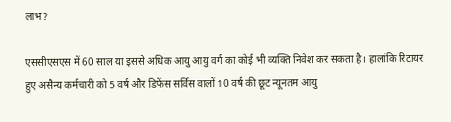लाभ?

एससीएसएस में 60 साल या इससे अधिक आयु आयु वर्ग का कोई भी व्यक्ति निवेश कर सकता है। हालांकि रिटायर हुए असैन्य कर्मचारी को 5 वर्ष और डिफेंस सर्विस वालों 10 वर्ष की छूट न्यूनतम आयु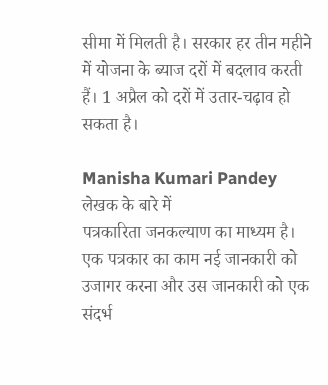सीमा में मिलती है। सरकार हर तीन महीने में योजना के ब्याज दरों में बदलाव करती हैं। 1 अप्रैल को दरों में उतार-चढ़ाव हो सकता है।

Manisha Kumari Pandey
लेखक के बारे में
पत्रकारिता जनकल्याण का माध्यम है। एक पत्रकार का काम नई जानकारी को उजागर करना और उस जानकारी को एक संदर्भ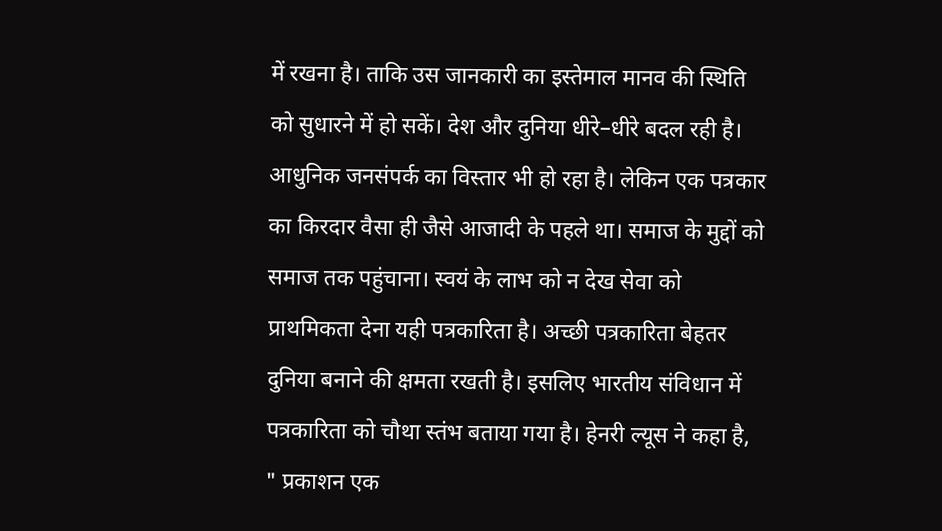में रखना है। ताकि उस जानकारी का इस्तेमाल मानव की स्थिति को सुधारने में हो सकें। देश और दुनिया धीरे–धीरे बदल रही है। आधुनिक जनसंपर्क का विस्तार भी हो रहा है। लेकिन एक पत्रकार का किरदार वैसा ही जैसे आजादी के पहले था। समाज के मुद्दों को समाज तक पहुंचाना। स्वयं के लाभ को न देख सेवा को प्राथमिकता देना यही पत्रकारिता है। अच्छी पत्रकारिता बेहतर दुनिया बनाने की क्षमता रखती है। इसलिए भारतीय संविधान में पत्रकारिता को चौथा स्तंभ बताया गया है। हेनरी ल्यूस ने कहा है, " प्रकाशन एक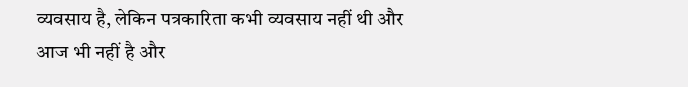व्यवसाय है, लेकिन पत्रकारिता कभी व्यवसाय नहीं थी और आज भी नहीं है और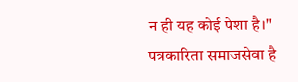न ही यह कोई पेशा है।" पत्रकारिता समाजसेवा है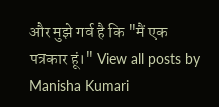और मुझे गर्व है कि "मैं एक पत्रकार हूं।" View all posts by Manisha Kumari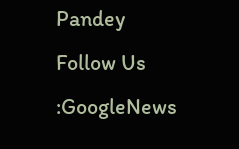Pandey
Follow Us :GoogleNews